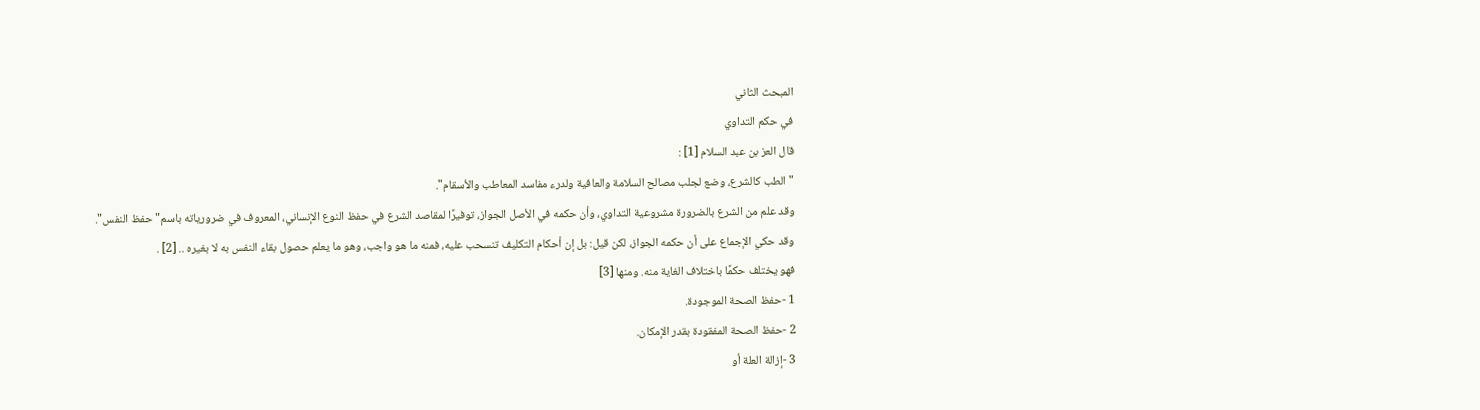المبحث الثاني
في حكم التداوي
قال العز بن عبد السلام [1] :
"الطب كالشرع، وضع لجلب مصالح السلامة والعافية ولدرء مفاسد المعاطب والأسقام".
وقد علم من الشرع بالضرورة مشروعية التداوي، وأن حكمه في الأصل الجواز، توفيرًا لمقاصد الشرع في حفظ النوع الإنساني، المعروف في ضرورياته باسم"حفظ النفس".
وقد حكي الإجماع على أن حكمه الجواز، لكن قيل: بل إن أحكام التكليف تنسحب عليه، فمنه ما هو واجب، وهو ما يعلم حصول بقاء النفس به لا بغيره .. [2] .
فهو يختلف حكمًا باختلاف الغاية منه. ومنها [3]
1 -حفظ الصحة الموجودة.
2 -حفظ الصحة المفقودة بقدر الإمكان.
3 -إزالة العلة أو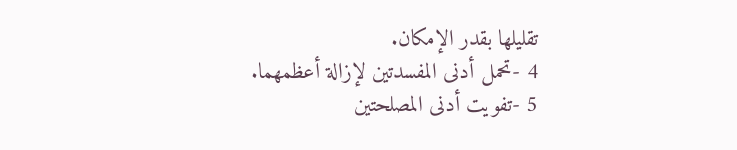تقليلها بقدر الإمكان.
4 -تحمل أدنى المفسدتين لإزالة أعظمهما.
5 -تفويت أدنى المصلحتين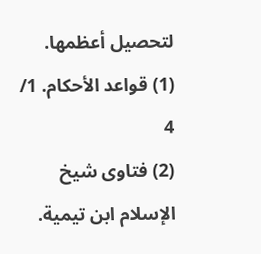لتحصيل أعظمها.
(1) قواعد الأحكام. 1/ 4
(2) فتاوى شيخ الإسلام ابن تيمية.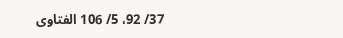37/ 92، 5/ 106 الفتاوى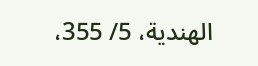الهندية، 5/ 355،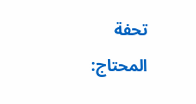تحفة المحتاج: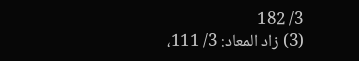3/ 182
(3) زاد المعاد: 3/ 111،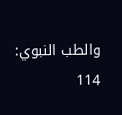والطب النبوي: 114